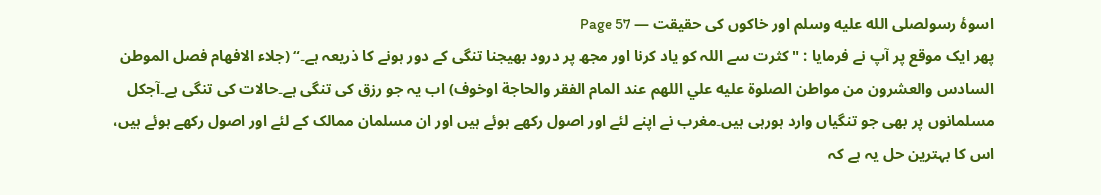اسوۂ رسولصلى الله عليه وسلم اور خاکوں کی حقیقت — Page 57
پھر ایک موقع پر آپ نے فرمایا : " کثرت سے اللہ کو یاد کرنا اور مجھ پر درود بھیجنا تنگی کے دور ہونے کا ذریعہ ہے۔“ (جلاء الافهام فصل الموطن السادس والعشرون من مواطن الصلوة عليه علي اللهم عند المام الفقر والحاجة اوخوف) اب یہ جو رزق کی تنگی ہے۔حالات کی تنگی ہے۔آجکل مسلمانوں پر بھی جو تنگیاں وارد ہورہی ہیں۔مغرب نے اپنے لئے اور اصول رکھے ہوئے ہیں اور ان مسلمان ممالک کے لئے اور اصول رکھے ہوئے ہیں، اس کا بہترین حل یہ ہے کہ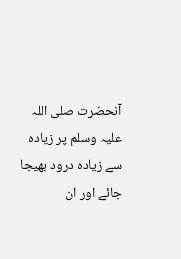آنحضرت صلی اللہ علیہ وسلم پر زیادہ سے زیادہ درود بھیجا جائے اور ان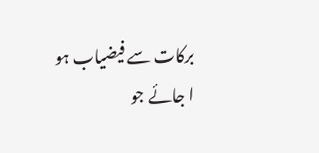برکات سے فیضیاب ہو ا جائے جو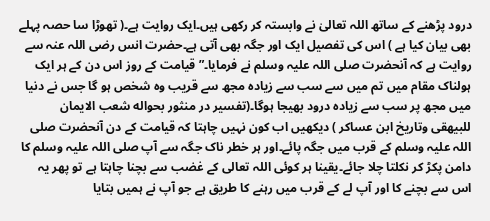درود پڑھنے کے ساتھ اللہ تعالیٰ نے وابستہ کر رکھی ہیں۔ایک روایت ہے۔( تھوڑا سا حصہ پہلے بھی بیان کیا ہے ) اس کی تفصیل ایک اور جگہ بھی آتی ہے۔حضرت انس رضی اللہ عنہ سے روایت ہے کہ آنحضرت صلی اللہ علیہ وسلم نے فرمایا۔” قیامت کے روز اس دن کے ہر ایک ہولناک مقام میں تم میں سے سب سے زیادہ مجھ سے قریب وہ شخص ہو گا جس نے دنیا میں مجھ پر سب سے زیادہ درود بھیجا ہوگا۔(تفسير در منثور بحواله شعب الايمان للبيهقى وتاريخ ابن عساكر ) دیکھیں اب کون نہیں چاہتا کہ قیامت کے دن آنحضرت صلی اللہ علیہ وسلم کے قرب میں جگہ پائے۔اور ہر خطر ناک جگہ سے آپ صلی اللہ علیہ وسلم کا دامن پکڑ کر نکلتا چلا جائے۔یقینا ہر کوئی اللہ تعالی کے غضب سے بچنا چاہتا ہے تو پھر یہ اس سے بچنے کا اور آپ لے کے قرب میں رہنے کا طریق ہے جو آپ نے ہمیں بتایا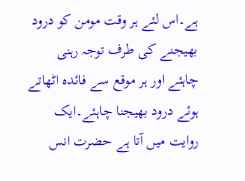ہے۔اس لئے ہر وقت مومن کو درود بھیجنے کی طرف توجہ رہنی چاہئے اور ہر موقع سے فائدہ اٹھاتے ہوئے درود بھیجنا چاہئے۔ایک روایت میں آتا ہے حضرت انس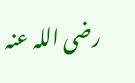رضی اللہ عنہ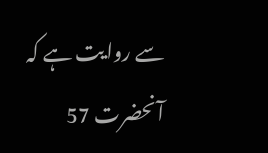سے روایت ہے کہ آنحضرت 57